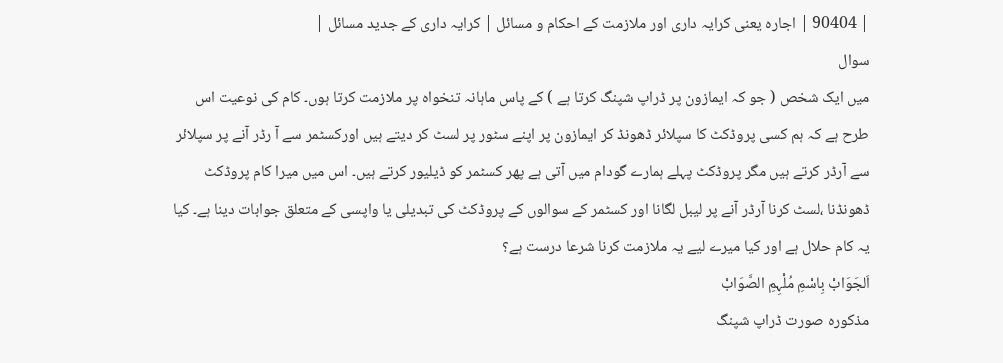| 90404 | اجارہ یعنی کرایہ داری اور ملازمت کے احکام و مسائل | کرایہ داری کے جدید مسائل |
سوال
میں ایک شخص ( جو کہ ایمازون پر ڈراپ شپنگ کرتا ہے ) کے پاس ماہانہ تنخواہ پر ملازمت کرتا ہوں۔ کام کی نوعیت اس طرح ہے کہ ہم کسی پروڈکٹ کا سپلائر ڈھونڈ کر ایمازون پر اپنے سٹور پر لسٹ کر دیتے ہیں اورکسٹمر سے آ رڈر آنے پر سپلائر سے آرڈر کرتے ہیں مگر پروڈکٹ پہلے ہمارے گودام میں آتی ہے پھر کسٹمر کو ڈیلیور کرتے ہیں۔ اس میں میرا کام پروڈکٹ ڈھونڈنا ،لسٹ کرنا آرڈر آنے پر لیبل لگانا اور کسٹمر کے سوالوں کے پروڈکٹ کی تبدیلی یا واپسی کے متعلق جوابات دینا ہے۔ کیا یہ کام حلال ہے اور کیا میرے لیے یہ ملازمت کرنا شرعا درست ہے؟
اَلجَوَابْ بِاسْمِ مُلْہِمِ الصَّوَابْ
مذكورہ صورت ڈراپ شپنگ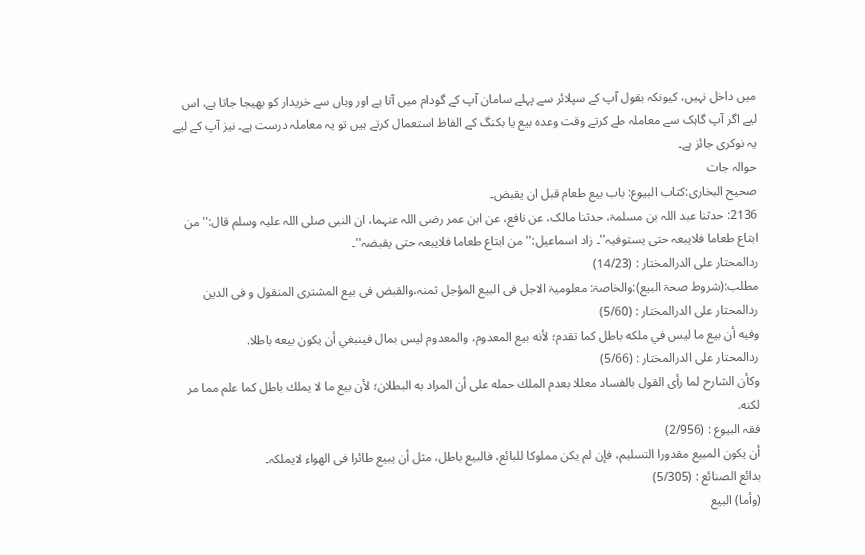میں داخل نہیں، كیونكہ بقول آپ کے سپلائر سے پہلے سامان آپ کے گودام میں آتا ہے اور وہاں سے خریدار کو بھیجا جاتا ہے، اس لیے اگر آپ گاہک سے معاملہ طے کرتے وقت وعدہ بیع یا بکنگ کے الفاظ استعمال کرتے ہیں تو یہ معاملہ درست ہے۔ نیز آپ کے لیے یہ نوکری جائز ہے۔
حوالہ جات
صحیح البخاری:کتاب البیوع: باب بیع طعام قبل ان یقبض۔
2136: حدثنا عبد اللہ بن مسلمۃ، حدثنا مالک، عن نافع، عن ابن عمر رضی اللہ عنہما، ان النبی صلی اللہ علیہ وسلم قال:''من ابتاع طعاما فلایبعہ حتی یستوفیہ''۔ زاد اسماعیل:''من ابتاع طعاما فلایبعہ حتی یقبضہ''۔
ردالمحتار علی الدرالمختار : (14/23)
مطلب:(شروط صحۃ البیع):والخاصۃ: معلومیۃ الاجل فی البیع المؤجل ثمنہ،والقبض فی بیع المشتری المنقول و فی الدین
ردالمحتار علی الدرالمختار : (5/60)
وفيه أن بيع ما ليس في ملكه باطل كما تقدم؛ لأنه بيع المعدوم، والمعدوم ليس بمال فينبغي أن يكون بيعه باطلا.
ردالمحتار علی الدرالمختار : (5/66)
وكأن الشارح لما رأى القول بالفساد معللا بعدم الملك حمله على أن المراد به البطلان؛ لأن بيع ما لا يملك باطل كما علم مما مر لكنه.
فقہ البیوع : (2/956)
أن یکون المبیع مقدورا التسلیم، فإن لم یکن مملوکا للبائع، فالبیع باطل، مثل أن یبیع طائرا فی الھواء لایملکہ۔
بدائع الصنائع : (5/305)
(وأما) البيع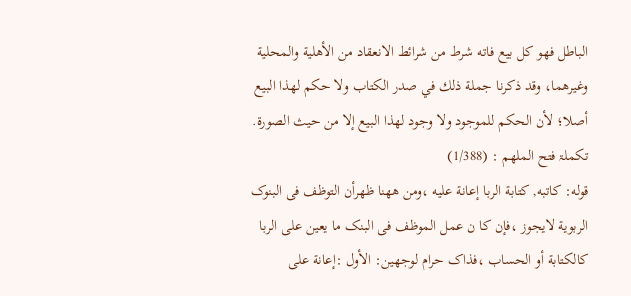الباطل فهو كل بيع فاته شرط من شرائط الانعقاد من الأهلية والمحلية وغيرهما، وقد ذكرنا جملة ذلك في صدر الكتاب ولا حكم لهذا البيع أصلا؛ لأن الحكم للموجود ولا وجود لهذا البيع إلا من حيث الصورة.
تکملۃ فتح الملھم : (1/388)
قوله: کاتبه, کتابة الربا إعانة عليه ،ومن ههنا ظهرأن التوظف فی البنوک الربویة لایجوز ،فإن کا ن عمل الموظف فی البنک ما یعین علی الربا کالکتابة أو الحساب ،فذاک حرام لوجهين: الأول :إعانة علی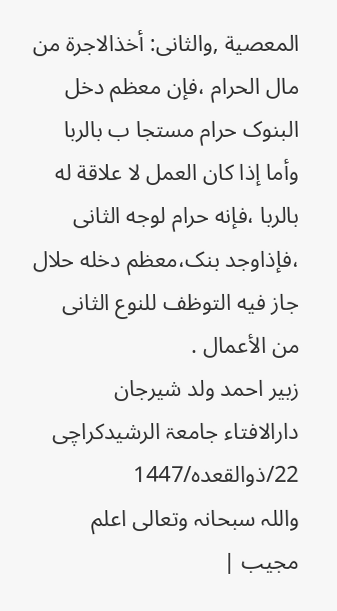المعصیة ,والثانی: أخذالاجرة من مال الحرام ،فإن معظم دخل البنوک حرام مستجا ب بالربا وأما إذا کان العمل لا علاقة له بالربا ،فإنه حرام لوجه الثانی ،فإذاوجد بنک،معظم دخله حلال جاز فيه التوظف للنوع الثانی من الأعمال .
زبیر احمد ولد شیرجان
دارالافتاء جامعۃ الرشیدکراچی
22/ذوالقعدہ/1447
واللہ سبحانہ وتعالی اعلم
مجیب |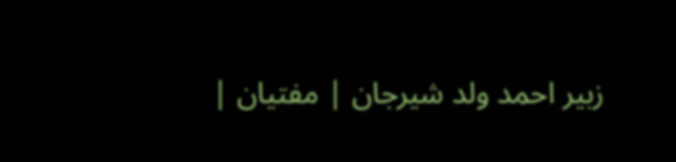زبیر احمد ولد شیرجان | مفتیان |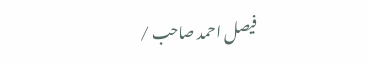فیصل احمد صاحب /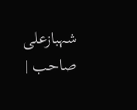شہبازعلی صاحب |